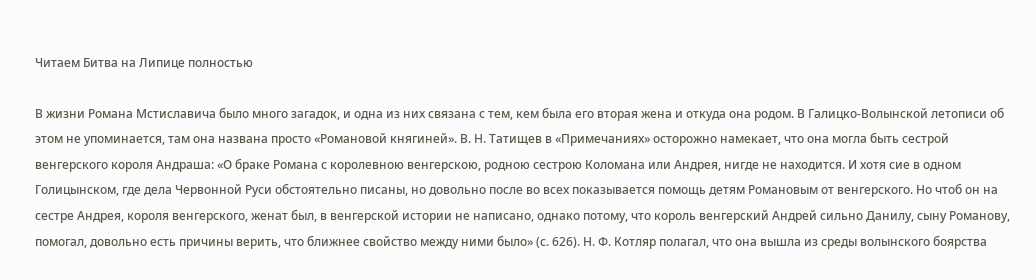Читаем Битва на Липице полностью

В жизни Романа Мстиславича было много загадок, и одна из них связана с тем, кем была его вторая жена и откуда она родом. В Галицко-Волынской летописи об этом не упоминается, там она названа просто «Романовой княгиней». В. Н. Татищев в «Примечаниях» осторожно намекает, что она могла быть сестрой венгерского короля Андраша: «О браке Романа с королевною венгерскою, родною сестрою Коломана или Андрея, нигде не находится. И хотя сие в одном Голицынском, где дела Червонной Руси обстоятельно писаны, но довольно после во всех показывается помощь детям Романовым от венгерского. Но чтоб он на сестре Андрея, короля венгерского, женат был, в венгерской истории не написано, однако потому, что король венгерский Андрей сильно Данилу, сыну Романову, помогал, довольно есть причины верить, что ближнее свойство между ними было» (с. 626). Н. Ф. Котляр полагал, что она вышла из среды волынского боярства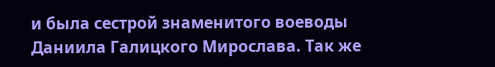и была сестрой знаменитого воеводы Даниила Галицкого Мирослава. Так же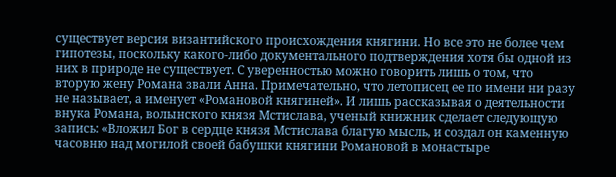существует версия византийского происхождения княгини. Но все это не более чем гипотезы, поскольку какого-либо документального подтверждения хотя бы одной из них в природе не существует. С уверенностью можно говорить лишь о том, что вторую жену Романа звали Анна. Примечательно, что летописец ее по имени ни разу не называет, а именует «Романовой княгиней». И лишь рассказывая о деятельности внука Романа, волынского князя Мстислава, ученый книжник сделает следующую запись: «Вложил Бог в сердце князя Мстислава благую мысль, и создал он каменную часовню над могилой своей бабушки княгини Романовой в монастыре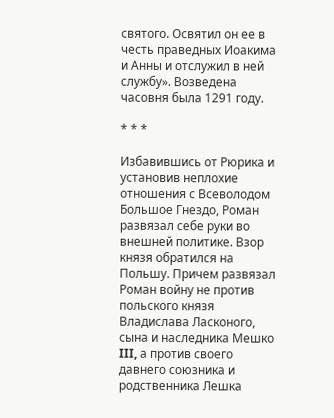святого. Освятил он ее в честь праведных Иоакима и Анны и отслужил в ней службу». Возведена часовня была 1291 году.

* * *

Избавившись от Рюрика и установив неплохие отношения с Всеволодом Большое Гнездо, Роман развязал себе руки во внешней политике. Взор князя обратился на Польшу. Причем развязал Роман войну не против польского князя Владислава Ласконого, сына и наследника Мешко III, а против своего давнего союзника и родственника Лешка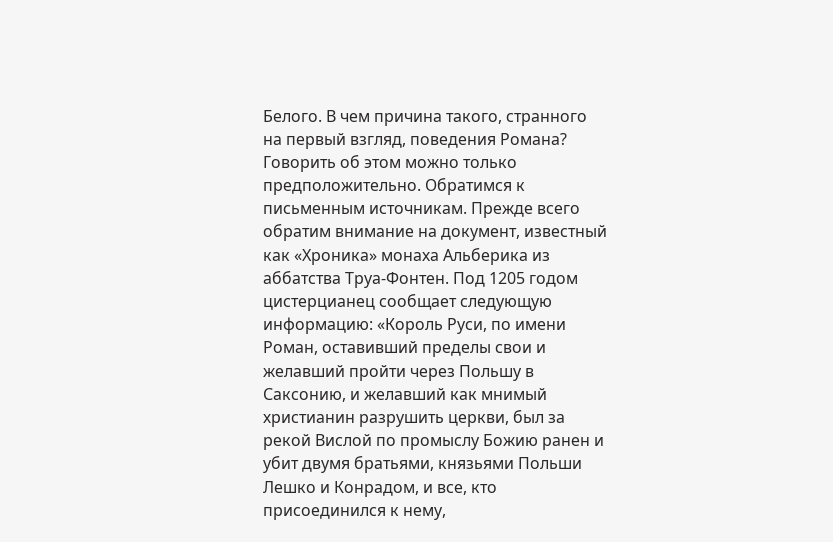Белого. В чем причина такого, странного на первый взгляд, поведения Романа? Говорить об этом можно только предположительно. Обратимся к письменным источникам. Прежде всего обратим внимание на документ, известный как «Хроника» монаха Альберика из аббатства Труа-Фонтен. Под 1205 годом цистерцианец сообщает следующую информацию: «Король Руси, по имени Роман, оставивший пределы свои и желавший пройти через Польшу в Саксонию, и желавший как мнимый христианин разрушить церкви, был за рекой Вислой по промыслу Божию ранен и убит двумя братьями, князьями Польши Лешко и Конрадом, и все, кто присоединился к нему,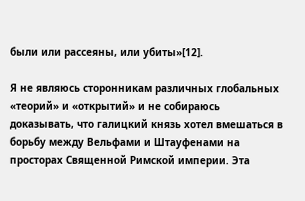были или рассеяны, или убиты»[12].

Я не являюсь сторонникам различных глобальных «теорий» и «открытий» и не собираюсь доказывать, что галицкий князь хотел вмешаться в борьбу между Вельфами и Штауфенами на просторах Священной Римской империи. Эта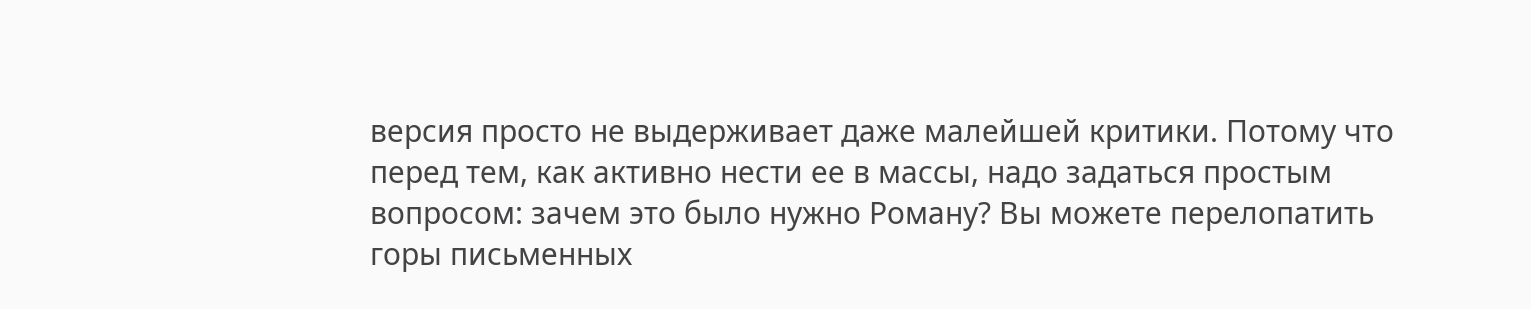версия просто не выдерживает даже малейшей критики. Потому что перед тем, как активно нести ее в массы, надо задаться простым вопросом: зачем это было нужно Роману? Вы можете перелопатить горы письменных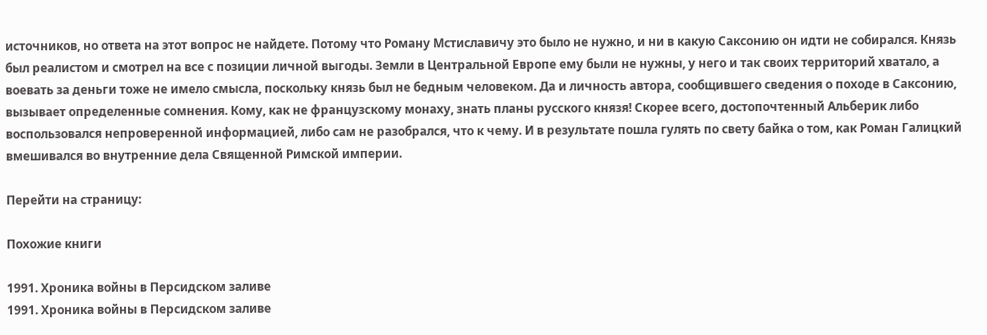источников, но ответа на этот вопрос не найдете. Потому что Роману Мстиславичу это было не нужно, и ни в какую Саксонию он идти не собирался. Князь был реалистом и смотрел на все с позиции личной выгоды. Земли в Центральной Европе ему были не нужны, у него и так своих территорий хватало, а воевать за деньги тоже не имело смысла, поскольку князь был не бедным человеком. Да и личность автора, сообщившего сведения о походе в Саксонию, вызывает определенные сомнения. Кому, как не французскому монаху, знать планы русского князя! Скорее всего, достопочтенный Альберик либо воспользовался непроверенной информацией, либо сам не разобрался, что к чему. И в результате пошла гулять по свету байка о том, как Роман Галицкий вмешивался во внутренние дела Священной Римской империи.

Перейти на страницу:

Похожие книги

1991. Хроника войны в Персидском заливе
1991. Хроника войны в Персидском заливе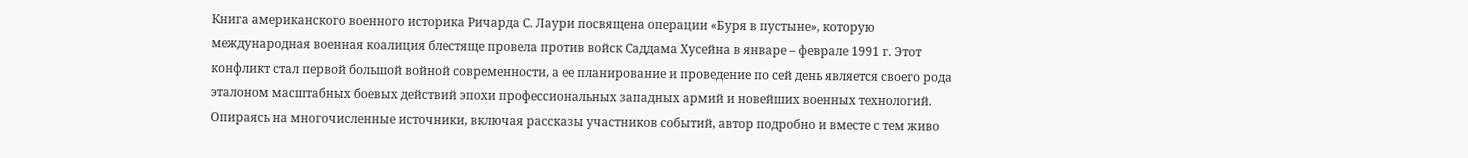Книга американского военного историка Ричарда С. Лаури посвящена операции «Буря в пустыне», которую международная военная коалиция блестяще провела против войск Саддама Хусейна в январе – феврале 1991 г. Этот конфликт стал первой большой войной современности, а ее планирование и проведение по сей день является своего рода эталоном масштабных боевых действий эпохи профессиональных западных армий и новейших военных технологий. Опираясь на многочисленные источники, включая рассказы участников событий, автор подробно и вместе с тем живо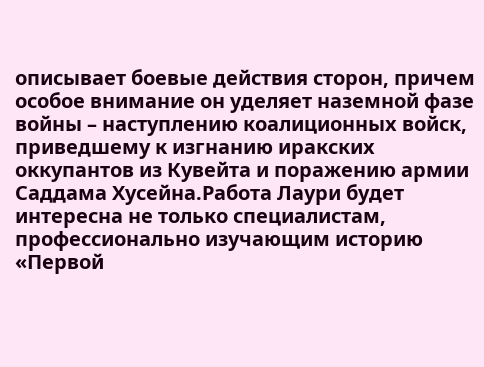описывает боевые действия сторон, причем особое внимание он уделяет наземной фазе войны – наступлению коалиционных войск, приведшему к изгнанию иракских оккупантов из Кувейта и поражению армии Саддама Хусейна.Работа Лаури будет интересна не только специалистам, профессионально изучающим историю «Первой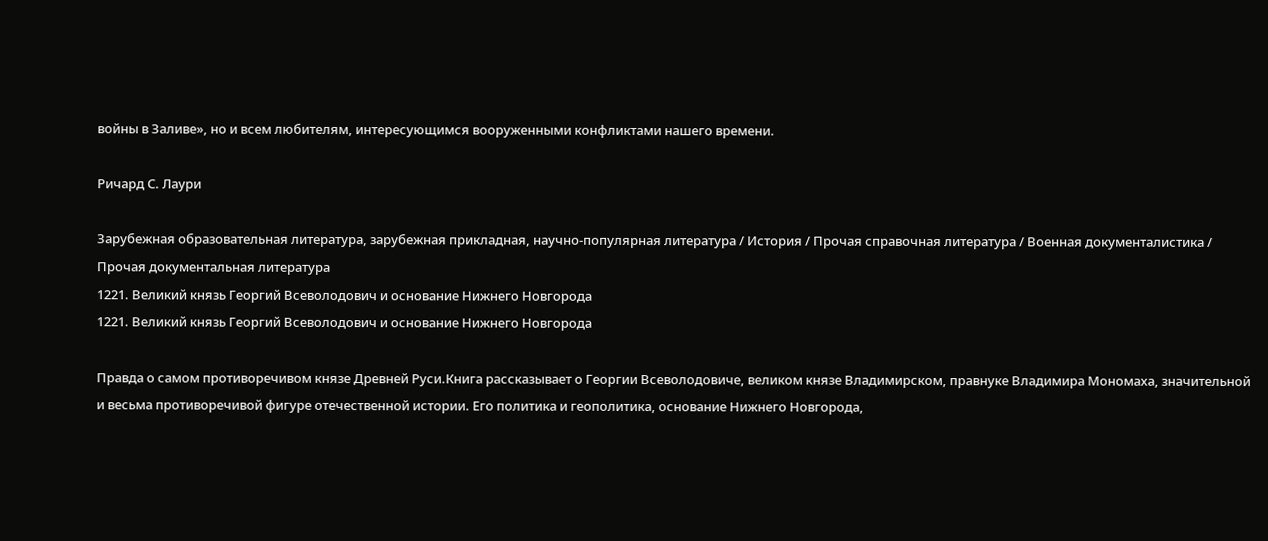войны в Заливе», но и всем любителям, интересующимся вооруженными конфликтами нашего времени.

Ричард С. Лаури

Зарубежная образовательная литература, зарубежная прикладная, научно-популярная литература / История / Прочая справочная литература / Военная документалистика / Прочая документальная литература
1221. Великий князь Георгий Всеволодович и основание Нижнего Новгорода
1221. Великий князь Георгий Всеволодович и основание Нижнего Новгорода

Правда о самом противоречивом князе Древней Руси.Книга рассказывает о Георгии Всеволодовиче, великом князе Владимирском, правнуке Владимира Мономаха, значительной и весьма противоречивой фигуре отечественной истории. Его политика и геополитика, основание Нижнего Новгорода,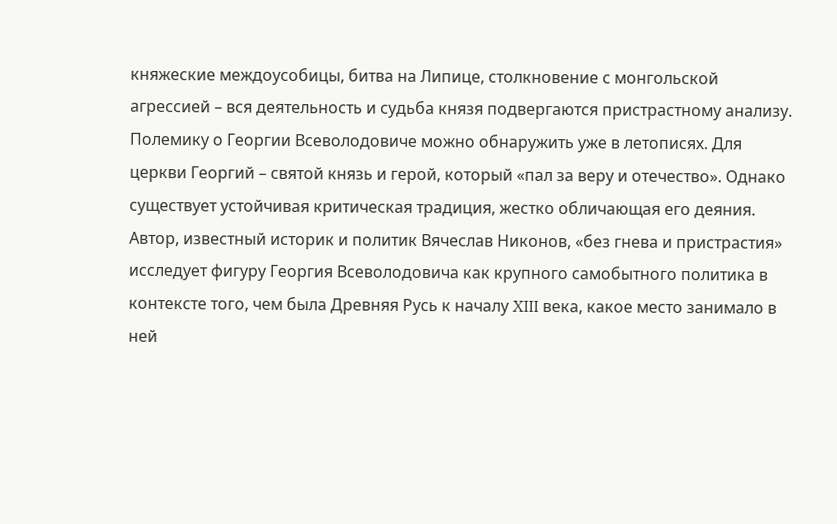княжеские междоусобицы, битва на Липице, столкновение с монгольской агрессией – вся деятельность и судьба князя подвергаются пристрастному анализу. Полемику о Георгии Всеволодовиче можно обнаружить уже в летописях. Для церкви Георгий – святой князь и герой, который «пал за веру и отечество». Однако существует устойчивая критическая традиция, жестко обличающая его деяния. Автор, известный историк и политик Вячеслав Никонов, «без гнева и пристрастия» исследует фигуру Георгия Всеволодовича как крупного самобытного политика в контексте того, чем была Древняя Русь к началу XIII века, какое место занимало в ней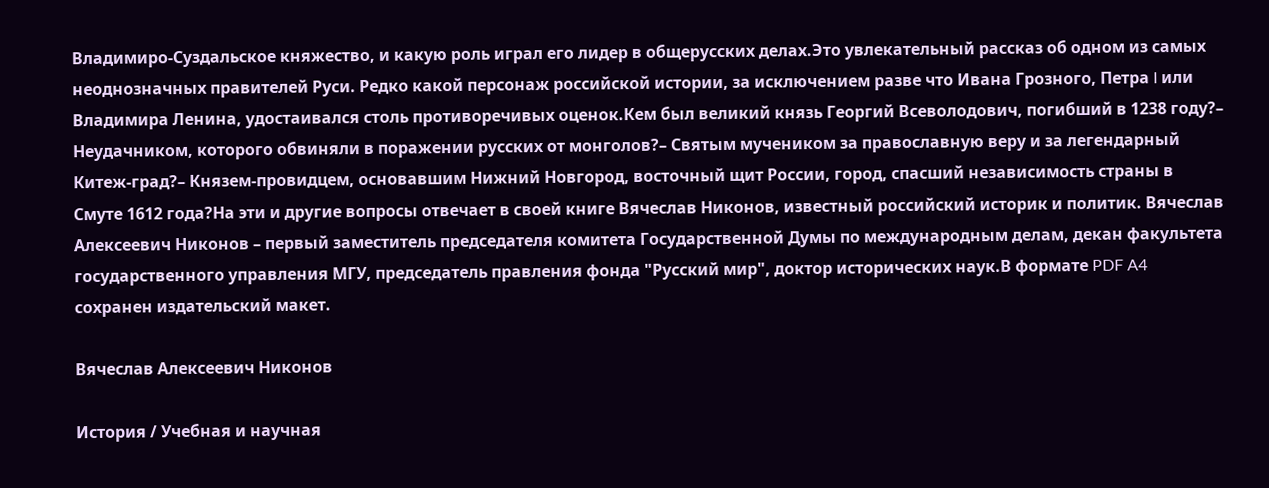Владимиро-Суздальское княжество, и какую роль играл его лидер в общерусских делах.Это увлекательный рассказ об одном из самых неоднозначных правителей Руси. Редко какой персонаж российской истории, за исключением разве что Ивана Грозного, Петра I или Владимира Ленина, удостаивался столь противоречивых оценок.Кем был великий князь Георгий Всеволодович, погибший в 1238 году?– Неудачником, которого обвиняли в поражении русских от монголов?– Святым мучеником за православную веру и за легендарный Китеж-град?– Князем-провидцем, основавшим Нижний Новгород, восточный щит России, город, спасший независимость страны в Смуте 1612 года?На эти и другие вопросы отвечает в своей книге Вячеслав Никонов, известный российский историк и политик. Вячеслав Алексеевич Никонов – первый заместитель председателя комитета Государственной Думы по международным делам, декан факультета государственного управления МГУ, председатель правления фонда "Русский мир", доктор исторических наук.В формате PDF A4 сохранен издательский макет.

Вячеслав Алексеевич Никонов

История / Учебная и научная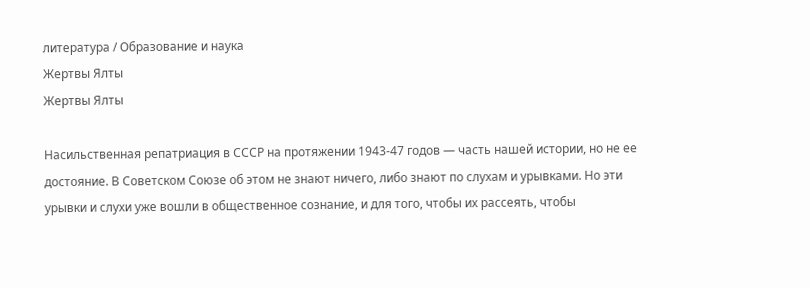литература / Образование и наука
Жертвы Ялты
Жертвы Ялты

Насильственная репатриация в СССР на протяжении 1943-47 годов — часть нашей истории, но не ее достояние. В Советском Союзе об этом не знают ничего, либо знают по слухам и урывками. Но эти урывки и слухи уже вошли в общественное сознание, и для того, чтобы их рассеять, чтобы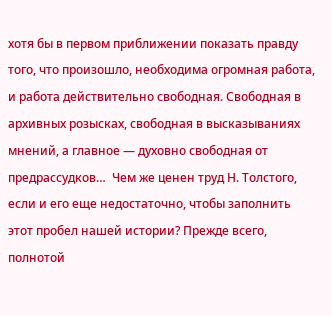хотя бы в первом приближении показать правду того, что произошло, необходима огромная работа, и работа действительно свободная. Свободная в архивных розысках, свободная в высказываниях мнений, а главное — духовно свободная от предрассудков…  Чем же ценен труд Н. Толстого, если и его еще недостаточно, чтобы заполнить этот пробел нашей истории? Прежде всего, полнотой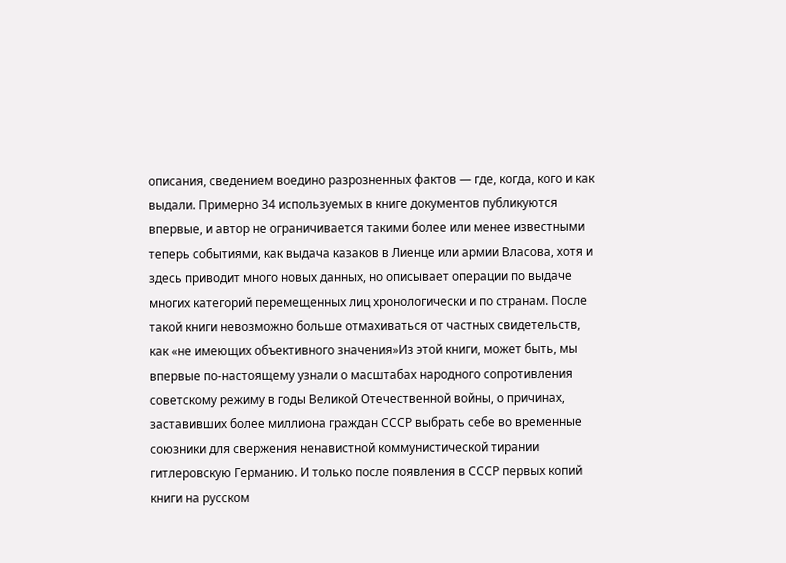описания, сведением воедино разрозненных фактов — где, когда, кого и как выдали. Примерно 34 используемых в книге документов публикуются впервые, и автор не ограничивается такими более или менее известными теперь событиями, как выдача казаков в Лиенце или армии Власова, хотя и здесь приводит много новых данных, но описывает операции по выдаче многих категорий перемещенных лиц хронологически и по странам. После такой книги невозможно больше отмахиваться от частных свидетельств, как «не имеющих объективного значения»Из этой книги, может быть, мы впервые по-настоящему узнали о масштабах народного сопротивления советскому режиму в годы Великой Отечественной войны, о причинах, заставивших более миллиона граждан СССР выбрать себе во временные союзники для свержения ненавистной коммунистической тирании гитлеровскую Германию. И только после появления в СССР первых копий книги на русском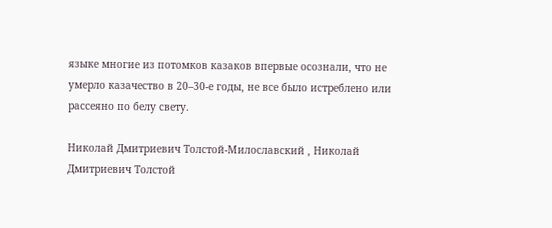языке многие из потомков казаков впервые осознали, что не умерло казачество в 20–30-е годы, не все было истреблено или рассеяно по белу свету.

Николай Дмитриевич Толстой-Милославский , Николай Дмитриевич Толстой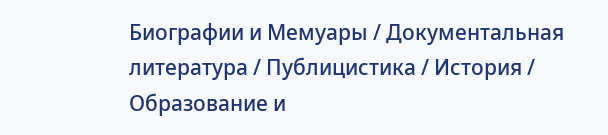Биографии и Мемуары / Документальная литература / Публицистика / История / Образование и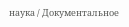наука / Документальное